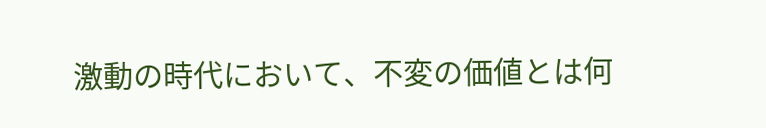激動の時代において、不変の価値とは何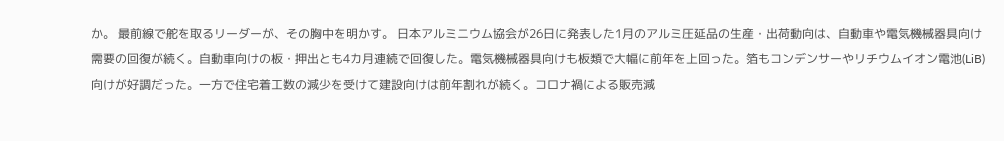か。 最前線で舵を取るリーダーが、その胸中を明かす。 日本アルミニウム協会が26日に発表した1月のアルミ圧延品の生産・出荷動向は、自動車や電気機械器具向け需要の回復が続く。自動車向けの板・押出とも4カ月連続で回復した。電気機械器具向けも板類で大幅に前年を上回った。箔もコンデンサーやリチウムイオン電池(LiB)向けが好調だった。一方で住宅着工数の減少を受けて建設向けは前年割れが続く。コロナ禍による販売減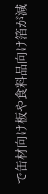で缶材向け板や食料品向け箔が減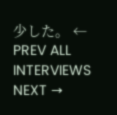少した。 ← PREV ALL INTERVIEWS NEXT →